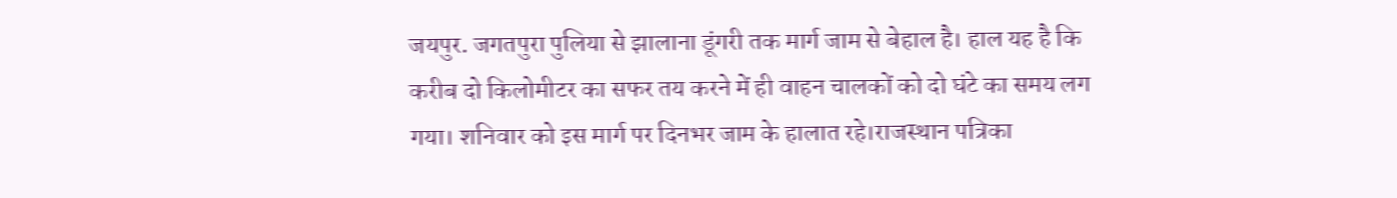जयपुर. जगतपुरा पुलिया से झालाना डूंगरी तक मार्ग जाम से बेहाल है। हाल यह है कि करीब दो किलोमीटर का सफर तय करने में ही वाहन चालकों को दो घंटे का समय लग गया। शनिवार को इस मार्ग पर दिनभर जाम के हालात रहे।राजस्थान पत्रिका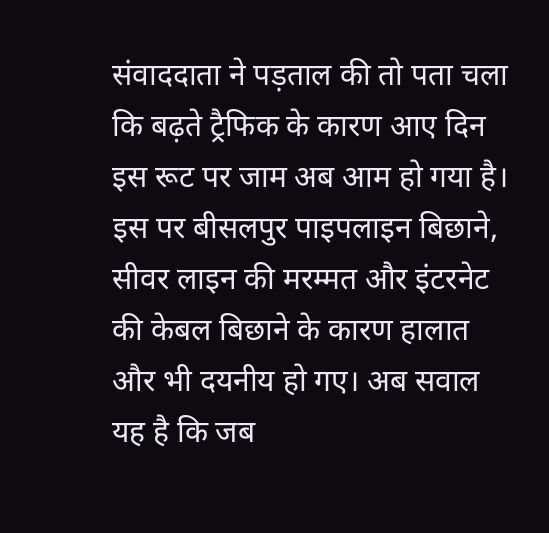संवाददाता ने पड़ताल की तो पता चला कि बढ़ते ट्रैफिक के कारण आए दिन इस रूट पर जाम अब आम हो गया है। इस पर बीसलपुर पाइपलाइन बिछाने, सीवर लाइन की मरम्मत और इंटरनेट की केबल बिछाने के कारण हालात और भी दयनीय हो गए। अब सवाल यह है कि जब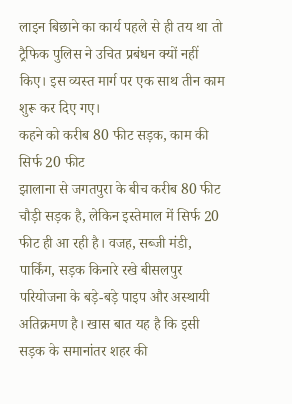लाइन बिछाने का कार्य पहले से ही तय था तो ट्रैफिक पुलिस ने उचित प्रबंधन क्यों नहीं किए। इस व्यस्त मार्ग पर एक साथ तीन काम शुरू कर दिए गए।
कहने को करीब 80 फीट सड़क, काम की सिर्फ 20 फीट
झालाना से जगतपुरा के बीच करीब 80 फीट चौड़ी सड़क है, लेकिन इस्तेमाल में सिर्फ 20 फीट ही आ रही है। वजह, सब्जी मंडी, पार्किंग, सड़क किनारे रखे बीसलपुर परियोजना के बड़े-बड़े पाइप और अस्थायी अतिक्रमण है। खास बात यह है कि इसी सड़क के समानांतर शहर की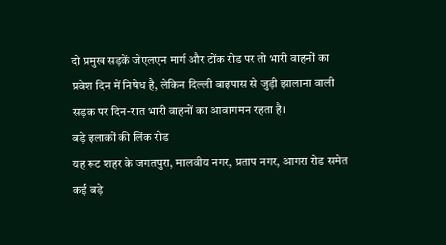दो प्रमुख सड़कें जेएलएन मार्ग और टोंक रोड पर तो भारी वाहनों का प्रवेश दिन में निषेध है, लेकिन दिल्ली बाइपास से जुड़ी झालाना वाली सड़क पर दिन-रात भारी वाहनों का आवागमन रहता है।
बड़े इलाकों की लिंक रोड
यह रूट शहर के जगतपुरा, मालवीय नगर, प्रताप नगर, आगरा रोड समेत कई बड़े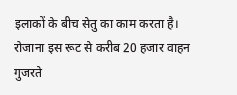इलाकों के बीच सेतु का काम करता है। रोजाना इस रूट से करीब 20 हजार वाहन गुजरते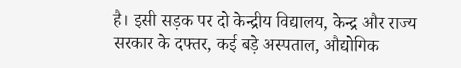है। इसी सड़क पर दो केन्द्रीय विद्यालय, केन्द्र और राज्य सरकार के दफ्तर, कई बड़े अस्पताल, औद्योगिक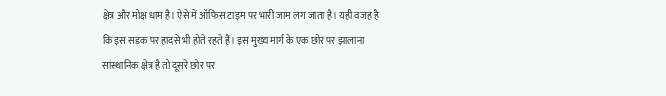क्षेत्र और मोक्ष धाम है। ऐसे में ऑफिस टाइम पर भारी जाम लग जाता है। यही वजह है कि इस सड़क पर हादसे भी होते रहते हैं। इस मुख्य मार्ग के एक छोर पर झालाना सांस्थानिक क्षेत्र है तो दूसरे छोर पर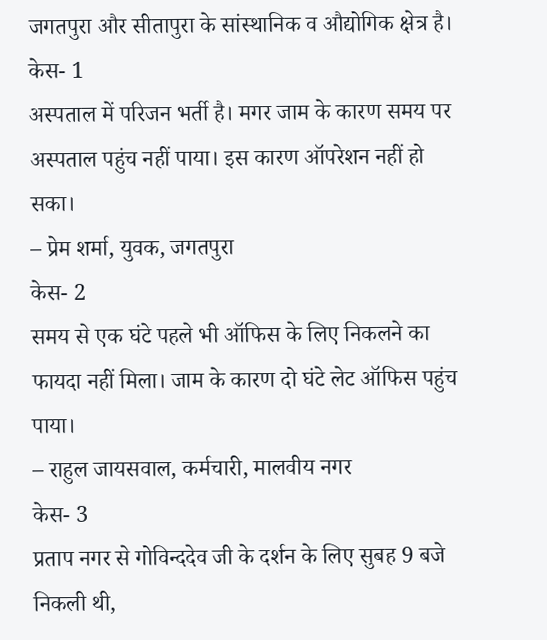जगतपुरा और सीतापुरा के सांस्थानिक व औद्योगिक क्षेत्र है।
केस- 1
अस्पताल में परिजन भर्ती है। मगर जाम के कारण समय पर अस्पताल पहुंच नहीं पाया। इस कारण ऑपरेशन नहीं हो सका।
– प्रेम शर्मा, युवक, जगतपुरा
केस- 2
समय से एक घंटे पहले भी ऑफिस के लिए निकलने का फायदा नहीं मिला। जाम के कारण दो घंटे लेट ऑफिस पहुंच पाया।
– राहुल जायसवाल, कर्मचारी, मालवीय नगर
केस- 3
प्रताप नगर से गोविन्ददेव जी के दर्शन के लिए सुबह 9 बजे निकली थी,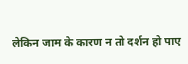लेकिन जाम के कारण न तो दर्शन हो पाए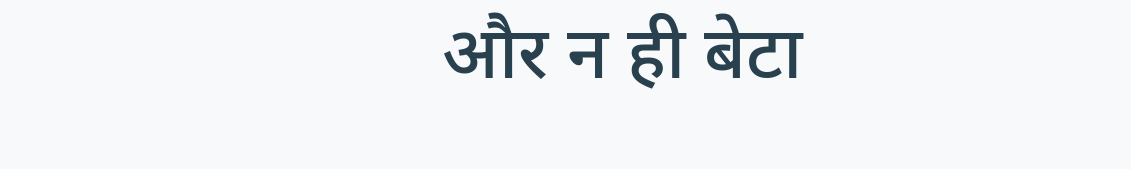और न ही बेटा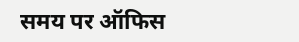समय पर ऑफिस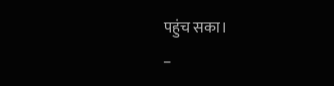पहुंच सका।
–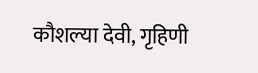कौशल्या देवी, गृहिणी